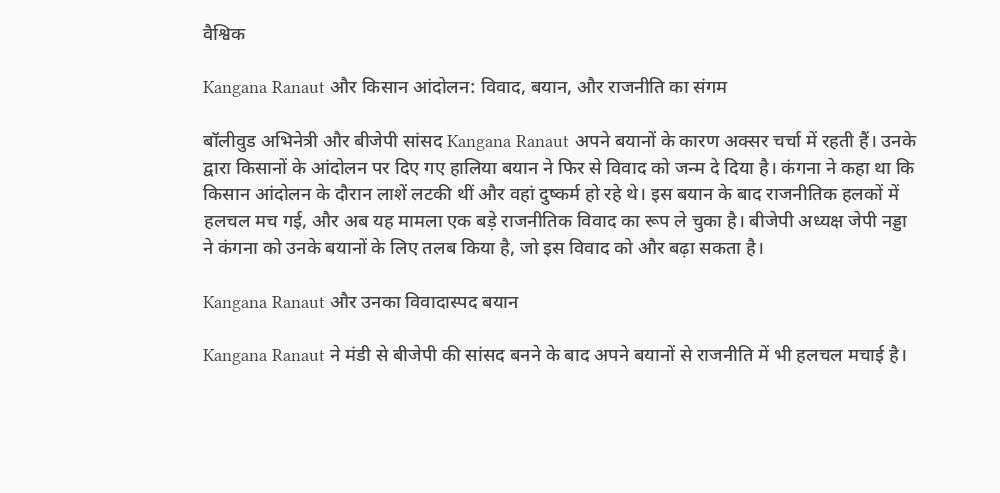वैश्विक

Kangana Ranaut और किसान आंदोलन: विवाद, बयान, और राजनीति का संगम

बॉलीवुड अभिनेत्री और बीजेपी सांसद Kangana Ranaut अपने बयानों के कारण अक्सर चर्चा में रहती हैं। उनके द्वारा किसानों के आंदोलन पर दिए गए हालिया बयान ने फिर से विवाद को जन्म दे दिया है। कंगना ने कहा था कि किसान आंदोलन के दौरान लाशें लटकी थीं और वहां दुष्कर्म हो रहे थे। इस बयान के बाद राजनीतिक हलकों में हलचल मच गई, और अब यह मामला एक बड़े राजनीतिक विवाद का रूप ले चुका है। बीजेपी अध्यक्ष जेपी नड्डा ने कंगना को उनके बयानों के लिए तलब किया है, जो इस विवाद को और बढ़ा सकता है।

Kangana Ranaut और उनका विवादास्पद बयान

Kangana Ranaut ने मंडी से बीजेपी की सांसद बनने के बाद अपने बयानों से राजनीति में भी हलचल मचाई है।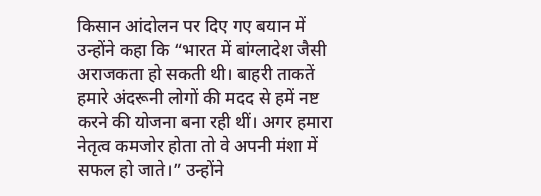किसान आंदोलन पर दिए गए बयान में उन्होंने कहा कि “भारत में बांग्लादेश जैसी अराजकता हो सकती थी। बाहरी ताकतें हमारे अंदरूनी लोगों की मदद से हमें नष्ट करने की योजना बना रही थीं। अगर हमारा नेतृत्व कमजोर होता तो वे अपनी मंशा में सफल हो जाते।” उन्होंने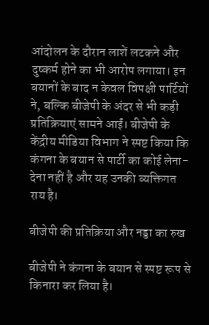आंदोलन के दौरान लाशें लटकने और दुष्कर्म होने का भी आरोप लगाया। इन बयानों के बाद न केवल विपक्षी पार्टियों ने, बल्कि बीजेपी के अंदर से भी कड़ी प्रतिक्रियाएं सामने आईं। बीजेपी के केंद्रीय मीडिया विभाग ने स्पष्ट किया कि कंगना के बयान से पार्टी का कोई लेना-देना नहीं है और यह उनकी व्यक्तिगत राय है।

बीजेपी की प्रतिक्रिया और नड्डा का रुख

बीजेपी ने कंगना के बयान से स्पष्ट रूप से किनारा कर लिया है।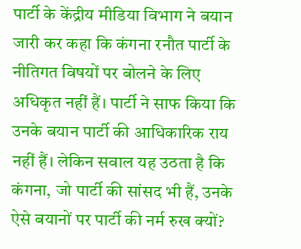पार्टी के केंद्रीय मीडिया विभाग ने बयान जारी कर कहा कि कंगना रनौत पार्टी के नीतिगत विषयों पर बोलने के लिए अधिकृत नहीं हैं। पार्टी ने साफ किया कि उनके बयान पार्टी की आधिकारिक राय नहीं हैं। लेकिन सवाल यह उठता है कि कंगना, जो पार्टी की सांसद भी हैं, उनके ऐसे बयानों पर पार्टी की नर्म रुख क्यों?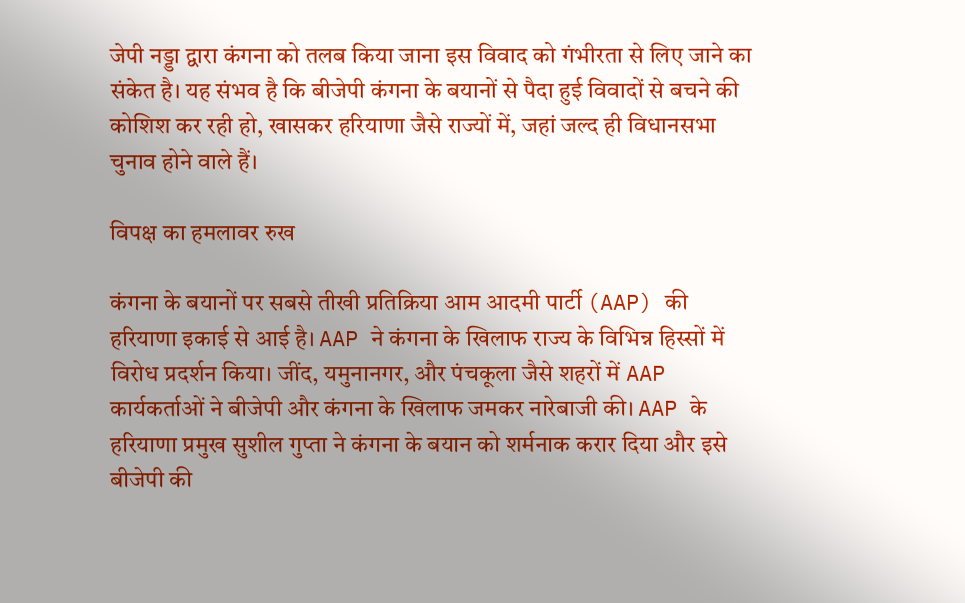जेपी नड्डा द्वारा कंगना को तलब किया जाना इस विवाद को गंभीरता से लिए जाने का संकेत है। यह संभव है कि बीजेपी कंगना के बयानों से पैदा हुई विवादों से बचने की कोशिश कर रही हो, खासकर हरियाणा जैसे राज्यों में, जहां जल्द ही विधानसभा चुनाव होने वाले हैं।

विपक्ष का हमलावर रुख

कंगना के बयानों पर सबसे तीखी प्रतिक्रिया आम आदमी पार्टी (AAP) की हरियाणा इकाई से आई है। AAP ने कंगना के खिलाफ राज्य के विभिन्न हिस्सों में विरोध प्रदर्शन किया। जींद, यमुनानगर, और पंचकूला जैसे शहरों में AAP कार्यकर्ताओं ने बीजेपी और कंगना के खिलाफ जमकर नारेबाजी की। AAP के हरियाणा प्रमुख सुशील गुप्ता ने कंगना के बयान को शर्मनाक करार दिया और इसे बीजेपी की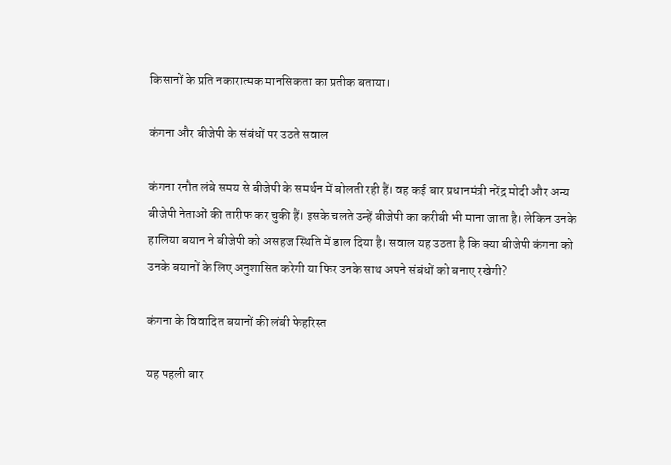किसानों के प्रति नकारात्मक मानसिकता का प्रतीक बताया।

कंगना और बीजेपी के संबंधों पर उठते सवाल

कंगना रनौत लंबे समय से बीजेपी के समर्थन में बोलती रही हैं। वह कई बार प्रधानमंत्री नरेंद्र मोदी और अन्य बीजेपी नेताओं की तारीफ कर चुकी हैं। इसके चलते उन्हें बीजेपी का करीबी भी माना जाता है। लेकिन उनके हालिया बयान ने बीजेपी को असहज स्थिति में डाल दिया है। सवाल यह उठता है कि क्या बीजेपी कंगना को उनके बयानों के लिए अनुशासित करेगी या फिर उनके साथ अपने संबंधों को बनाए रखेगी?

कंगना के विवादित बयानों की लंबी फेहरिस्त

यह पहली बार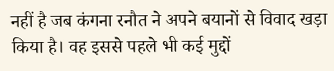नहीं है जब कंगना रनौत ने अपने बयानों से विवाद खड़ा किया है। वह इससे पहले भी कई मुद्दों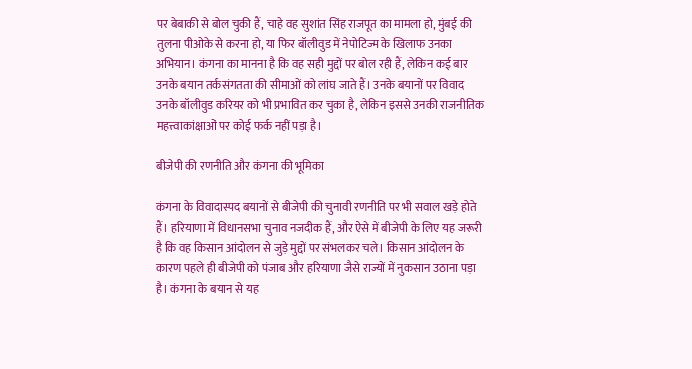पर बेबाकी से बोल चुकी हैं, चाहे वह सुशांत सिंह राजपूत का मामला हो, मुंबई की तुलना पीओके से करना हो, या फिर बॉलीवुड में नेपोटिज्म के खिलाफ उनका अभियान। कंगना का मानना है कि वह सही मुद्दों पर बोल रही हैं, लेकिन कई बार उनके बयान तर्कसंगतता की सीमाओं को लांघ जाते हैं। उनके बयानों पर विवाद उनके बॉलीवुड करियर को भी प्रभावित कर चुका है, लेकिन इससे उनकी राजनीतिक महत्त्वाकांक्षाओं पर कोई फर्क नहीं पड़ा है।

बीजेपी की रणनीति और कंगना की भूमिका

कंगना के विवादास्पद बयानों से बीजेपी की चुनावी रणनीति पर भी सवाल खड़े होते हैं। हरियाणा में विधानसभा चुनाव नजदीक हैं, और ऐसे में बीजेपी के लिए यह जरूरी है कि वह किसान आंदोलन से जुड़े मुद्दों पर संभलकर चले। किसान आंदोलन के कारण पहले ही बीजेपी को पंजाब और हरियाणा जैसे राज्यों में नुकसान उठाना पड़ा है। कंगना के बयान से यह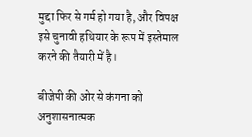मुद्दा फिर से गर्म हो गया है, और विपक्ष इसे चुनावी हथियार के रूप में इस्तेमाल करने की तैयारी में है।

बीजेपी की ओर से कंगना को अनुशासनात्मक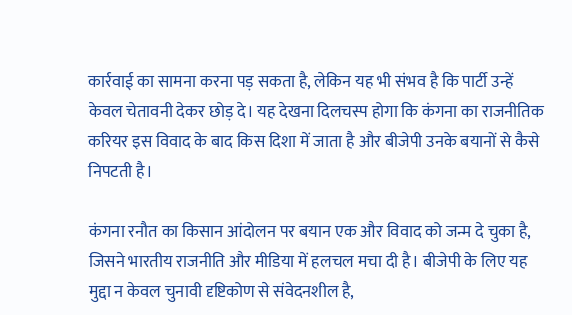कार्रवाई का सामना करना पड़ सकता है, लेकिन यह भी संभव है कि पार्टी उन्हें केवल चेतावनी देकर छोड़ दे। यह देखना दिलचस्प होगा कि कंगना का राजनीतिक करियर इस विवाद के बाद किस दिशा में जाता है और बीजेपी उनके बयानों से कैसे निपटती है।

कंगना रनौत का किसान आंदोलन पर बयान एक और विवाद को जन्म दे चुका है, जिसने भारतीय राजनीति और मीडिया में हलचल मचा दी है। बीजेपी के लिए यह मुद्दा न केवल चुनावी दृष्टिकोण से संवेदनशील है,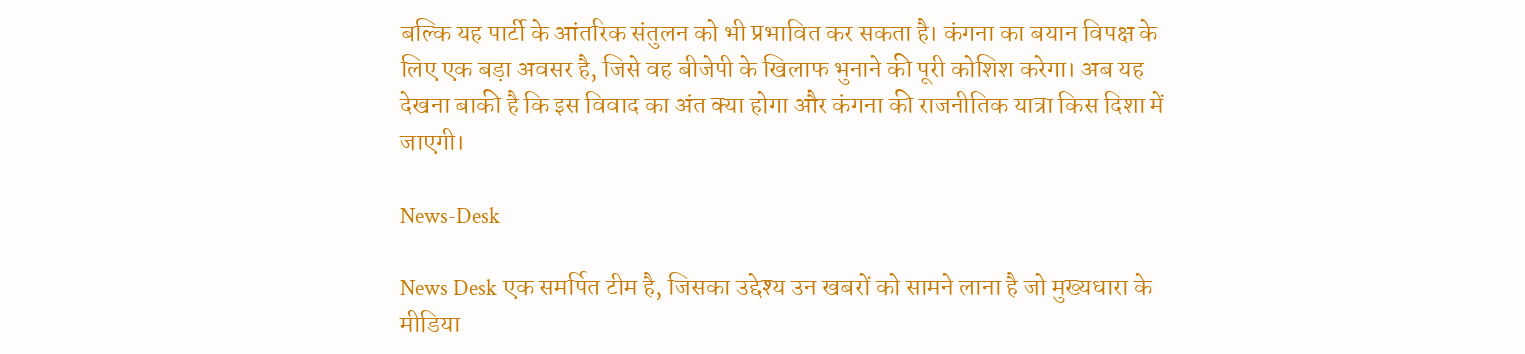बल्कि यह पार्टी के आंतरिक संतुलन को भी प्रभावित कर सकता है। कंगना का बयान विपक्ष के लिए एक बड़ा अवसर है, जिसे वह बीजेपी के खिलाफ भुनाने की पूरी कोशिश करेगा। अब यह देखना बाकी है कि इस विवाद का अंत क्या होगा और कंगना की राजनीतिक यात्रा किस दिशा में जाएगी।

News-Desk

News Desk एक समर्पित टीम है, जिसका उद्देश्य उन खबरों को सामने लाना है जो मुख्यधारा के मीडिया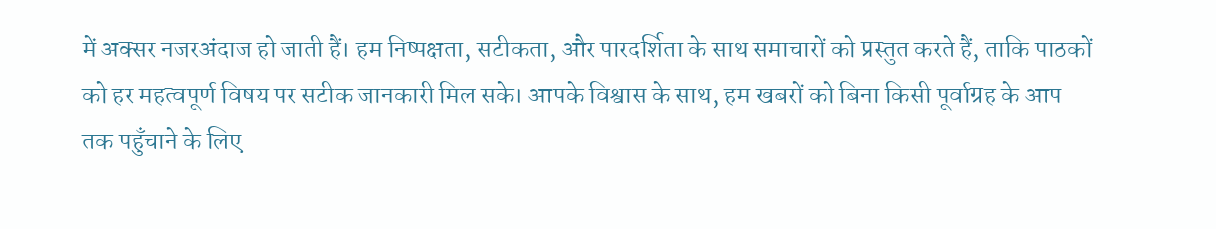में अक्सर नजरअंदाज हो जाती हैं। हम निष्पक्षता, सटीकता, और पारदर्शिता के साथ समाचारों को प्रस्तुत करते हैं, ताकि पाठकों को हर महत्वपूर्ण विषय पर सटीक जानकारी मिल सके। आपके विश्वास के साथ, हम खबरों को बिना किसी पूर्वाग्रह के आप तक पहुँचाने के लिए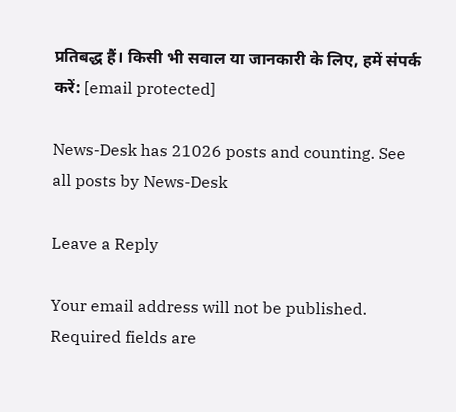प्रतिबद्ध हैं। किसी भी सवाल या जानकारी के लिए, हमें संपर्क करें: [email protected]

News-Desk has 21026 posts and counting. See all posts by News-Desk

Leave a Reply

Your email address will not be published. Required fields are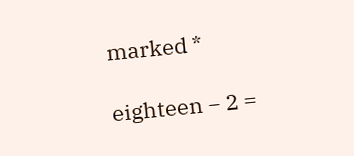marked *

eighteen − 2 =